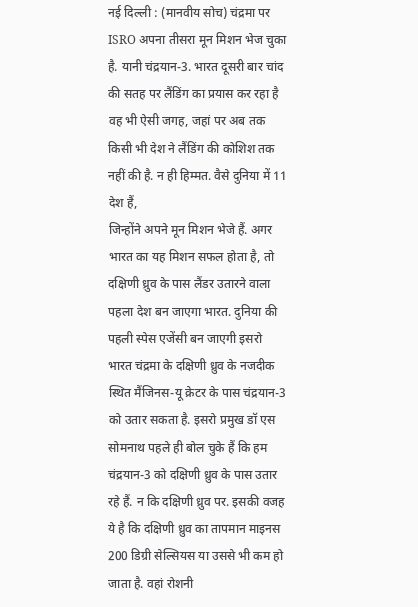नई दिल्ली : (मानवीय सोच) चंद्रमा पर ISRO अपना तीसरा मून मिशन भेज चुका है. यानी चंद्रयान-3. भारत दूसरी बार चांद की सतह पर लैंडिंग का प्रयास कर रहा है वह भी ऐसी जगह, जहां पर अब तक किसी भी देश ने लैंडिंग की कोशिश तक नहीं की है. न ही हिम्मत. वैसे दुनिया में 11 देश हैं,
जिन्होंने अपने मून मिशन भेजे हैं. अगर भारत का यह मिशन सफल होता है, तो दक्षिणी ध्रुव के पास लैंडर उतारने वाला पहला देश बन जाएगा भारत. दुनिया की पहली स्पेस एजेंसी बन जाएगी इसरो
भारत चंद्रमा के दक्षिणी ध्रुव के नजदीक स्थित मैंजिनस-यू क्रेटर के पास चंद्रयान-3 को उतार सकता है. इसरो प्रमुख डॉ एस सोमनाथ पहले ही बोल चुके हैं कि हम चंद्रयान-3 को दक्षिणी ध्रुव के पास उतार रहे हैं. न कि दक्षिणी ध्रुव पर. इसकी वजह ये है कि दक्षिणी ध्रुव का तापमान माइनस 200 डिग्री सेल्सियस या उससे भी कम हो जाता है. वहां रोशनी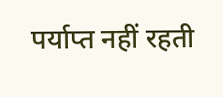पर्याप्त नहीं रहती